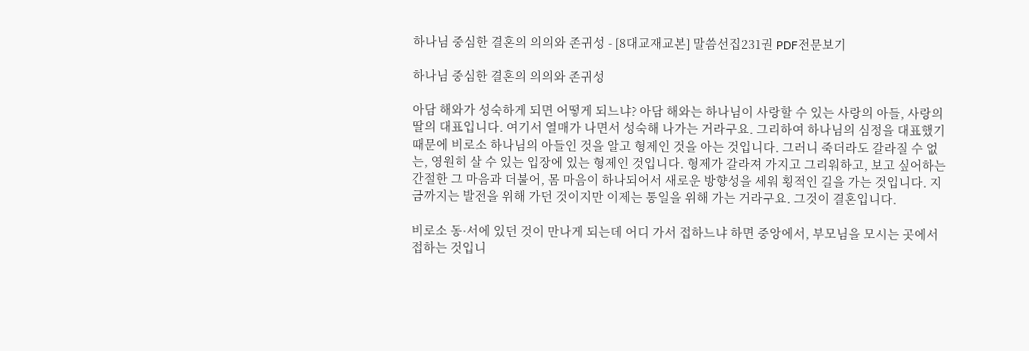하나님 중심한 결혼의 의의와 존귀성 - [8대교재교본] 말씀선집231권 PDF전문보기

하나님 중심한 결혼의 의의와 존귀성

아담 해와가 성숙하게 되면 어떻게 되느냐? 아담 해와는 하나님이 사랑할 수 있는 사랑의 아들, 사랑의 딸의 대표입니다. 여기서 열매가 나면서 성숙해 나가는 거라구요. 그리하여 하나님의 심정을 대표했기 때문에 비로소 하나님의 아들인 것을 알고 형제인 것을 아는 것입니다. 그러니 죽더라도 갈라질 수 없는, 영원히 살 수 있는 입장에 있는 형제인 것입니다. 형제가 갈라져 가지고 그리워하고, 보고 싶어하는 간절한 그 마음과 더불어, 몸 마음이 하나되어서 새로운 방향성을 세워 횡적인 길을 가는 것입니다. 지금까지는 발전을 위해 가던 것이지만 이제는 통일을 위해 가는 거라구요. 그것이 결혼입니다.

비로소 동·서에 있던 것이 만나게 되는데 어디 가서 접하느냐 하면 중앙에서, 부모님을 모시는 곳에서 접하는 것입니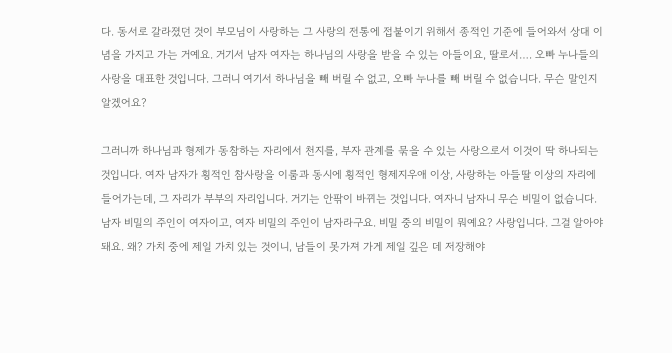다. 동서로 갈라졌던 것이 부모님이 사랑하는 그 사랑의 전통에 접붙이기 위해서 종적인 기준에 들어와서 상대 이념을 가지고 가는 거예요. 거기서 남자 여자는 하나님의 사랑을 받을 수 있는 아들이요, 딸로서…. 오빠 누나들의 사랑을 대표한 것입니다. 그러니 여기서 하나님을 빼 버릴 수 없고, 오빠 누나를 빼 버릴 수 없습니다. 무슨 말인지 알겠어요?

그러니까 하나님과 형제가 동참하는 자리에서 천지를, 부자 관계를 묶을 수 있는 사랑으로서 이것이 딱 하나되는 것입니다. 여자 남자가 횡적인 참사랑을 이룸과 동시에 횡적인 형제지우애 이상, 사랑하는 아들딸 이상의 자리에 들어가는데, 그 자리가 부부의 자리입니다. 거기는 안팎이 바뀌는 것입니다. 여자니 남자니 무슨 비밀이 없습니다. 남자 비밀의 주인이 여자이고, 여자 비밀의 주인이 남자라구요. 비밀 중의 비밀이 뭐예요? 사랑입니다. 그걸 알아야 돼요. 왜? 가치 중에 제일 가치 있는 것이니, 남들이 못가져 가게 제일 깊은 데 저장해야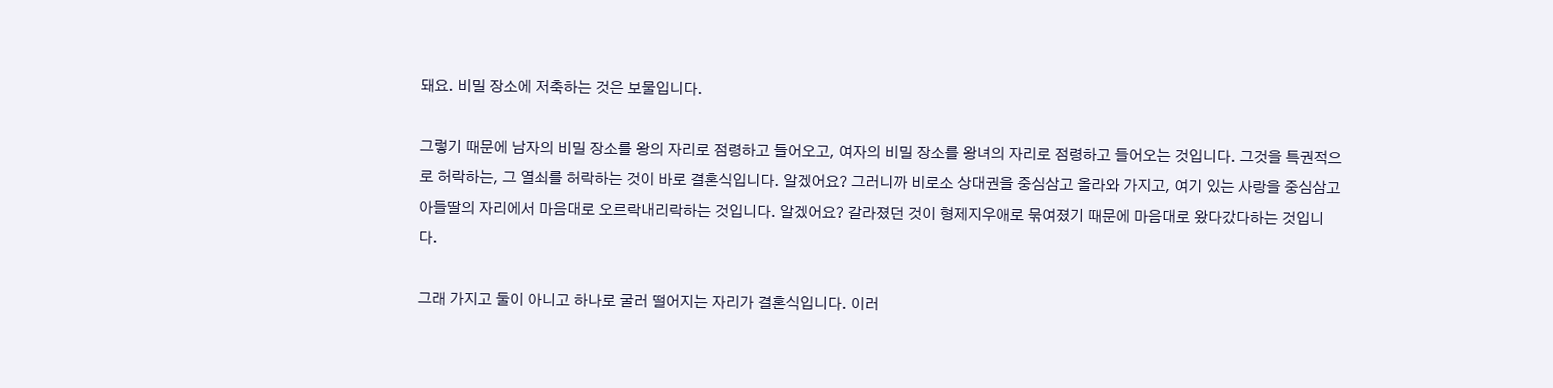돼요. 비밀 장소에 저축하는 것은 보물입니다.

그렇기 때문에 남자의 비밀 장소를 왕의 자리로 점령하고 들어오고, 여자의 비밀 장소를 왕녀의 자리로 점령하고 들어오는 것입니다. 그것을 특권적으로 허락하는, 그 열쇠를 허락하는 것이 바로 결혼식입니다. 알겠어요? 그러니까 비로소 상대권을 중심삼고 올라와 가지고, 여기 있는 사랑을 중심삼고 아들딸의 자리에서 마음대로 오르락내리락하는 것입니다. 알겠어요? 갈라졌던 것이 형제지우애로 묶여졌기 때문에 마음대로 왔다갔다하는 것입니다.

그래 가지고 둘이 아니고 하나로 굴러 떨어지는 자리가 결혼식입니다. 이러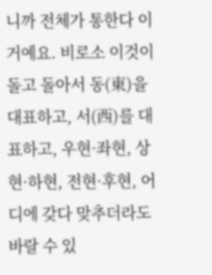니까 전체가 통한다 이거예요. 비로소 이것이 돌고 돌아서 동(東)을 대표하고, 서(西)를 대표하고, 우현·좌현, 상현·하현, 전현·후현, 어디에 갖다 맞추더라도 바랄 수 있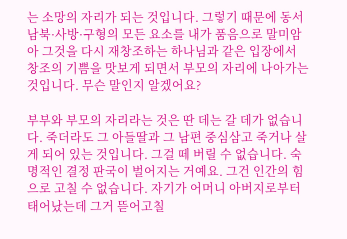는 소망의 자리가 되는 것입니다. 그렇기 때문에 동서남북·사방·구형의 모든 요소를 내가 품음으로 말미암아 그것을 다시 재창조하는 하나님과 같은 입장에서 창조의 기쁨을 맛보게 되면서 부모의 자리에 나아가는 것입니다. 무슨 말인지 알겠어요?

부부와 부모의 자리라는 것은 딴 데는 갈 데가 없습니다. 죽더라도 그 아들딸과 그 남편 중심삼고 죽거나 살게 되어 있는 것입니다. 그걸 떼 버릴 수 없습니다. 숙명적인 결정 판국이 벌어지는 거예요. 그건 인간의 힘으로 고칠 수 없습니다. 자기가 어머니 아버지로부터 태어났는데 그거 뜯어고칠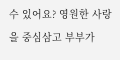수 있어요? 영원한 사랑을 중심삼고 부부가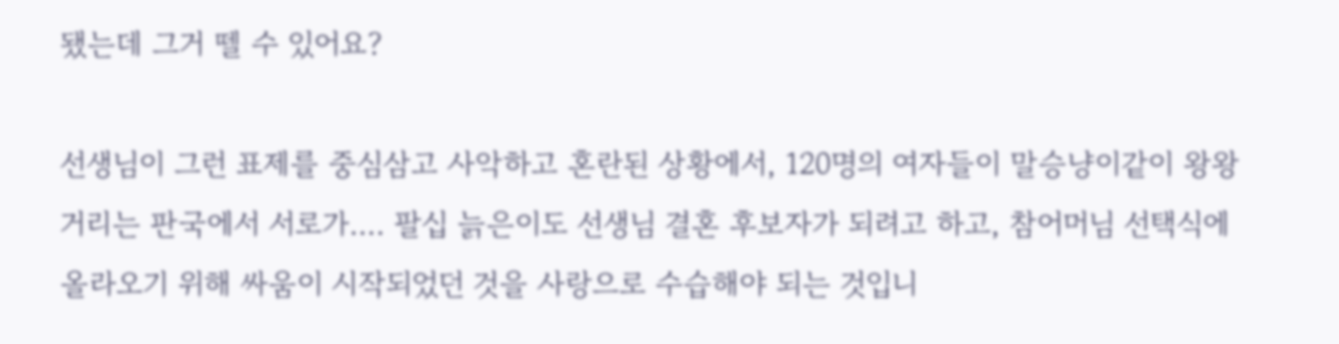됐는데 그거 뗄 수 있어요?

선생님이 그런 표제를 중심삼고 사악하고 혼란된 상황에서, 120명의 여자들이 말승냥이같이 왕왕거리는 판국에서 서로가…. 팔십 늙은이도 선생님 결혼 후보자가 되려고 하고, 참어머님 선택식에 올라오기 위해 싸움이 시작되었던 것을 사랑으로 수습해야 되는 것입니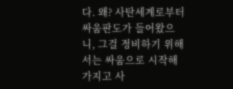다. 왜? 사탄세계로부터 싸움판도가 들어왔으니, 그걸 정비하기 위해서는 싸움으로 시작해 가지고 사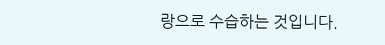랑으로 수습하는 것입니다.